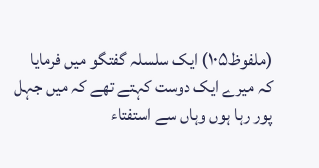(ملفوظ۱۰۵) ایک سلسلہ گفتگو میں فرمایا کہ میرے ایک دوست کہتے تھے کہ میں جہل پور رہا ہوں وہاں سے استفتاء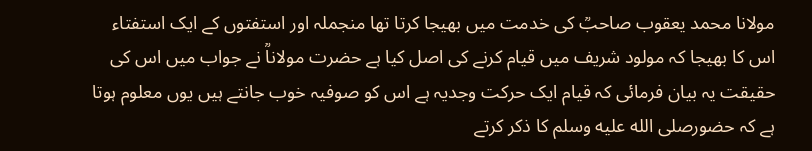مولانا محمد یعقوب صاحبؒ کی خدمت میں بھیجا کرتا تھا منجملہ اور استفتوں کے ایک استفتاء اس کا بھیجا کہ مولود شریف میں قیام کرنے کی اصل کیا ہے حضرت مولاناؒ نے جواب میں اس کی حقیقت یہ بیان فرمائی کہ قیام ایک حرکت وجدیہ ہے اس کو صوفیہ خوب جانتے ہیں یوں معلوم ہوتا ہے کہ حضورصلى الله عليه وسلم کا ذکر کرتے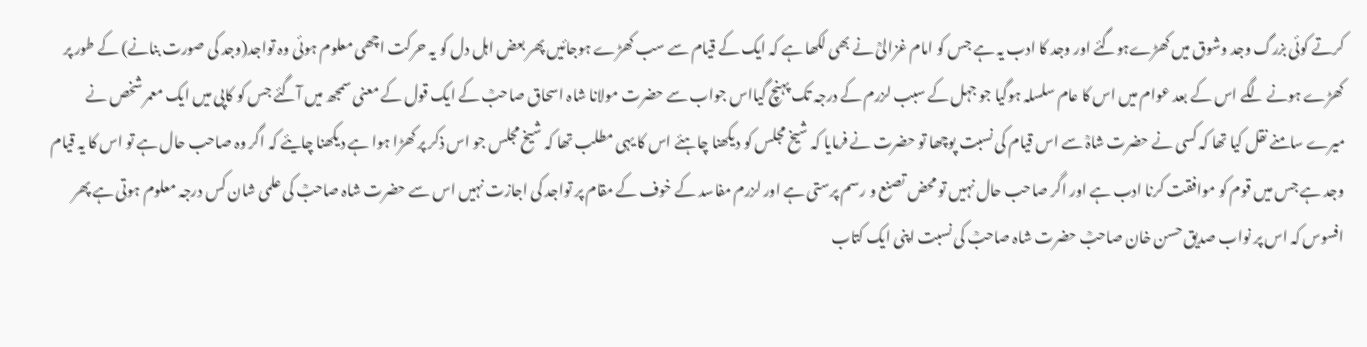کرتے کوئی بزرگ وجد وشوق میں کھڑےہوگئے اور وجد کا ادب یہ ہے جس کو امام غزالیؒ نے بھی لکھا ہے کہ ایک کے قیام سے سب کھڑے ہوجائیں پھر بعض اہل دل کو یہ حرکت اچھی معلوم ہوئی وہ تواجد(وجد کی صورت بنانے) کے طور پر کھڑے ہونے لگے اس کے بعد عوام میں اس کا عام سلسلہ ہوگیا جو جہل کے سبب لزرم کے درجہ تک پہنچ گیااس جواب سے حضرت مولانا شاہ اسحاق صاحبؒ کے ایک قول کے معنی سمجھ میں آگئے جس کو کاپی میں ایک معمر شخص نے میرے سامنے نقل کیا تھا کہ کسی نے حضرت شاہؒ سے اس قیام کی نسبت پوچھا تو حضرت نے فرمایا کہ شیخ مجلس کو دیکھنا چاہئے اس کا یہی مطلب تھا کہ شیخ مجلس جو اس ذکر پر کھڑا ہوا ہے دیکھنا چایئے کہ اگر وہ صاحب حال ہے تو اس کا یہ قیام وجد ہے جس میں قوم کو موافقت کرنا ادب ہے اور اگر صاحب حال نہیں تو محض تصنع و رسم پرستی ہے اور لزرم مفاسد کے خوف کے مقام پر تواجد کی اجازت نہیں اس سے حضرت شاہ صاحبؒ کی علمی شان کس درجہ معلوم ہوتی ہے پھر افسوس کہ اس پر نواب صدیق حسن خان صاحبؒ حضرت شاہ صاحبؒ کی نسبت اپنی ایک کتاب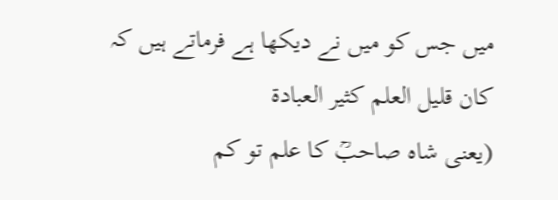میں جس کو میں نے دیکھا ہے فرماتے ہیں کہ
کان قلیل العلم کثیر العبادۃ
(یعنی شاہ صاحبؒ کا علم تو کم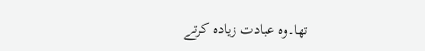تھا۔وہ عبادت زیادہ کرتے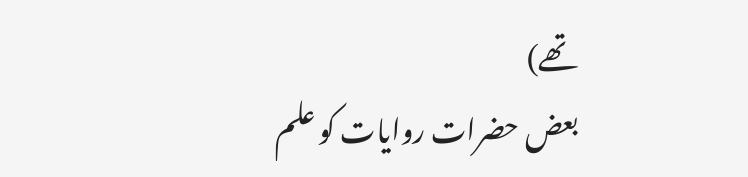تھے)
بعض حضرات روایات کو علم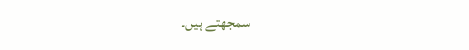سمجھتے ہیں۔